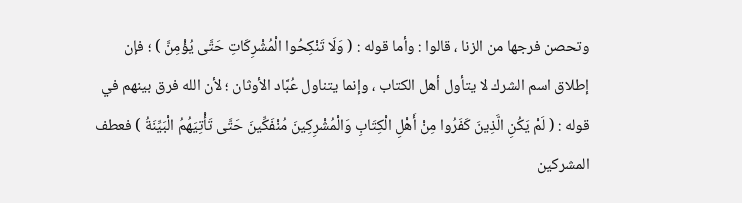وتحصن فرجها من الزنا ، قالوا : وأما قوله : ( وَلَا تَنْكِحُوا الْمُشْرِكَاتِ حَتَّى يُؤْمِنَّ ) ؛ فإن إطلاق اسم الشرك لا يتأول أهل الكتاب ، وإنما يتناول عُبَّاد الأوثان ؛ لأن الله فرق بينهم في قوله : ( لَمْ يَكُنِ الَّذِينَ كَفَرُوا مِنْ أَهْلِ الْكِتَابِ وَالْمُشْرِكِينَ مُنْفَكِّينَ حَتَّى تَأْتِيَهُمُ الْبَيِّنَةُ ) فعطف المشركين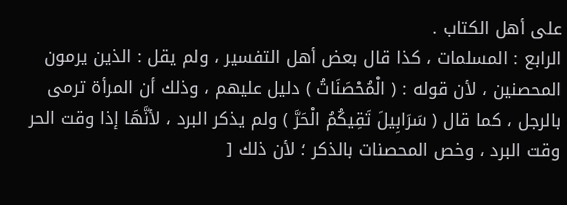على أهل الكتاب .
الرابع : المسلمات ، كذا قال بعض أهل التفسير ، ولم يقل : الذين يرمون المحصنين ، لأن قوله : ( الْمُحْصَنَاتُ ) دليل عليهم ، وذلك أن المرأة ترمى بالرجل ، كما قال ( سَرَابِيلَ تَقِيكُمُ الْحَرَّ ) ولم يذكر البرد ، لأنَّهَا إذا وقت الحر وقت البرد ، وخص المحصنات بالذكر ؛ لأن ذلك [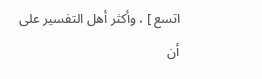اتسع ] ، وأكثر أهل التفسير على أن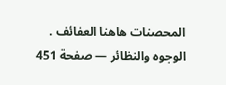المحصنات هاهنا العفائف .
الوجوه والنظائر — صفحة 451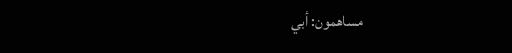مساهمون: أبي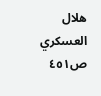هلال العسكري
ص٤٥١